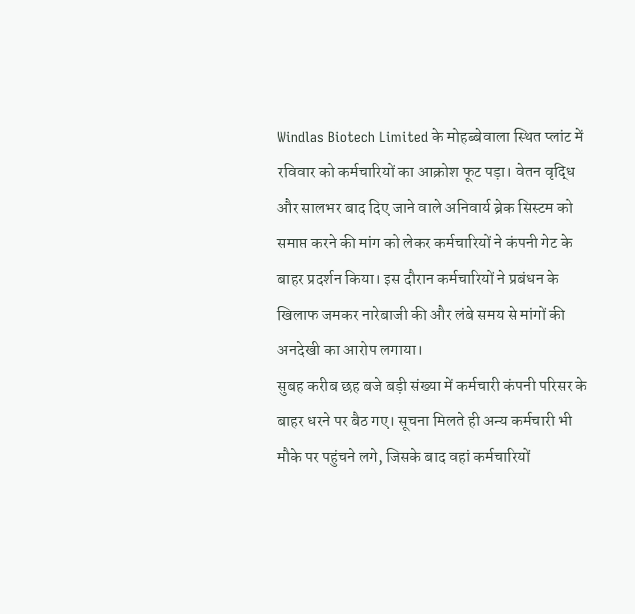Windlas Biotech Limited के मोहब्बेवाला स्थित प्लांट में रविवार को कर्मचारियों का आक्रोश फूट पड़ा। वेतन वृद्धि और सालभर बाद दिए जाने वाले अनिवार्य ब्रेक सिस्टम को समाप्त करने की मांग को लेकर कर्मचारियों ने कंपनी गेट के बाहर प्रदर्शन किया। इस दौरान कर्मचारियों ने प्रबंधन के खिलाफ जमकर नारेबाजी की और लंबे समय से मांगों की अनदेखी का आरोप लगाया।
सुबह करीब छह बजे बड़ी संख्या में कर्मचारी कंपनी परिसर के बाहर धरने पर बैठ गए। सूचना मिलते ही अन्य कर्मचारी भी मौके पर पहुंचने लगे, जिसके बाद वहां कर्मचारियों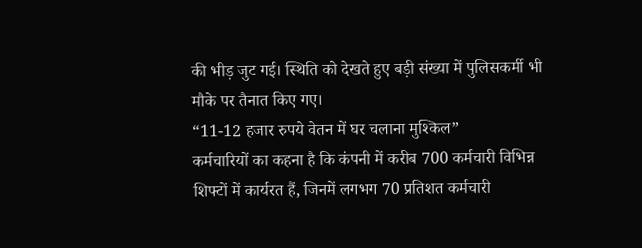की भीड़ जुट गई। स्थिति को देखते हुए बड़ी संख्या में पुलिसकर्मी भी मौके पर तैनात किए गए।
“11-12 हजार रुपये वेतन में घर चलाना मुश्किल”
कर्मचारियों का कहना है कि कंपनी में करीब 700 कर्मचारी विभिन्न शिफ्टों में कार्यरत हैं, जिनमें लगभग 70 प्रतिशत कर्मचारी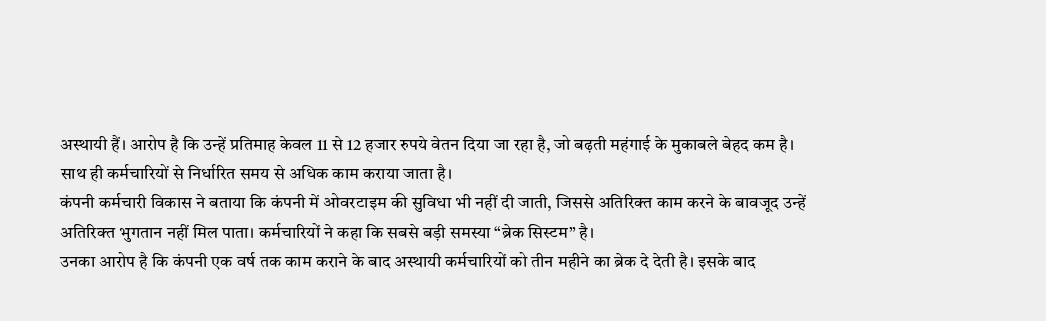अस्थायी हैं। आरोप है कि उन्हें प्रतिमाह केवल 11 से 12 हजार रुपये वेतन दिया जा रहा है, जो बढ़ती महंगाई के मुकाबले बेहद कम है। साथ ही कर्मचारियों से निर्धारित समय से अधिक काम कराया जाता है।
कंपनी कर्मचारी विकास ने बताया कि कंपनी में ओवरटाइम की सुविधा भी नहीं दी जाती, जिससे अतिरिक्त काम करने के बावजूद उन्हें अतिरिक्त भुगतान नहीं मिल पाता। कर्मचारियों ने कहा कि सबसे बड़ी समस्या “ब्रेक सिस्टम” है।
उनका आरोप है कि कंपनी एक वर्ष तक काम कराने के बाद अस्थायी कर्मचारियों को तीन महीने का ब्रेक दे देती है। इसके बाद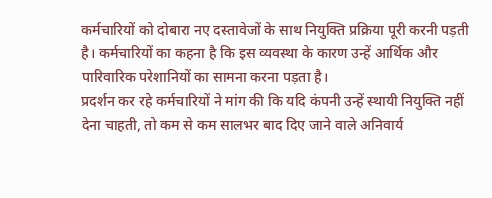कर्मचारियों को दोबारा नए दस्तावेजों के साथ नियुक्ति प्रक्रिया पूरी करनी पड़ती है। कर्मचारियों का कहना है कि इस व्यवस्था के कारण उन्हें आर्थिक और पारिवारिक परेशानियों का सामना करना पड़ता है।
प्रदर्शन कर रहे कर्मचारियों ने मांग की कि यदि कंपनी उन्हें स्थायी नियुक्ति नहीं देना चाहती, तो कम से कम सालभर बाद दिए जाने वाले अनिवार्य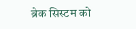ब्रेक सिस्टम को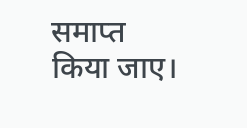समाप्त किया जाए।